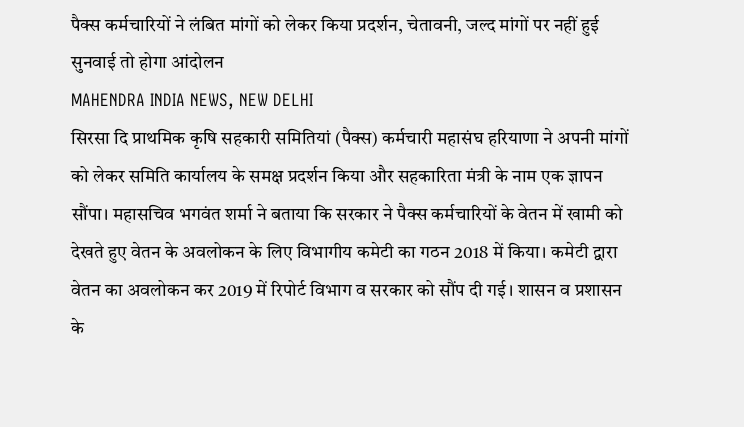पैक्स कर्मचारियों ने लंबित मांगों को लेकर किया प्रदर्शन, चेतावनी, जल्द मांगों पर नहीं हुई सुनवाई तो होगा आंदोलन
MAHENDRA INDIA NEWS, NEW DELHI
सिरसा दि प्राथमिक कृषि सहकारी समितियां (पैक्स) कर्मचारी महासंघ हरियाणा ने अपनी मांगों को लेकर समिति कार्यालय के समक्ष प्रदर्शन किया और सहकारिता मंत्री के नाम एक ज्ञापन सौंपा। महासचिव भगवंत शर्मा ने बताया कि सरकार ने पैक्स कर्मचारियों के वेतन में खामी को देखते हुए वेतन के अवलोकन के लिए विभागीय कमेटी का गठन 2018 में किया। कमेटी द्वारा वेतन का अवलोकन कर 2019 में रिपोर्ट विभाग व सरकार को सौंप दी गई। शासन व प्रशासन के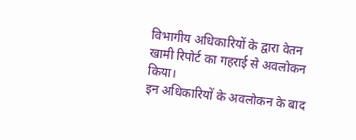विभागीय अधिकारियों के द्वारा वेतन खामी रिपोर्ट का गहराई से अवलोकन किया।
इन अधिकारियों के अवलोकन के बाद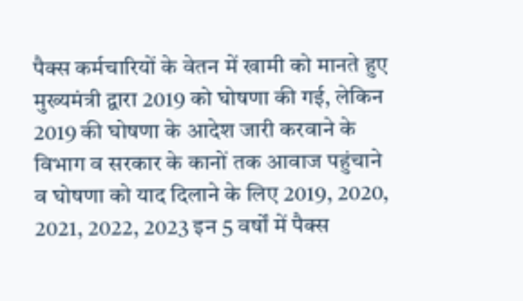पैक्स कर्मचारियों के वेतन में खामी को मानते हुए मुख्यमंत्री द्वारा 2019 को घोषणा की गई, लेकिन 2019 की घोषणा के आदेश जारी करवाने के विभाग व सरकार के कानों तक आवाज पहुंचाने व घोषणा को याद दिलाने के लिए 2019, 2020, 2021, 2022, 2023 इन 5 वर्षों में पैक्स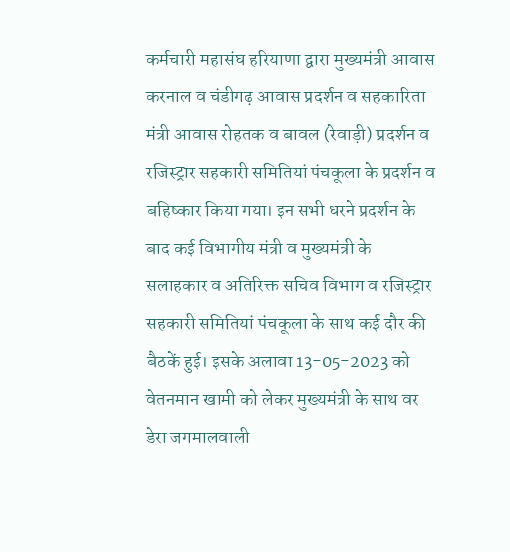कर्मचारी महासंघ हरियाणा द्वारा मुख्यमंत्री आवास करनाल व चंडीगढ़ आवास प्रदर्शन व सहकारिता मंत्री आवास रोहतक व बावल (रेवाड़ी) प्रदर्शन व रजिस्ट्रार सहकारी समितियां पंचकूला के प्रदर्शन व बहिष्कार किया गया। इन सभी धरने प्रदर्शन के बाद कई विभागीय मंत्री व मुख्यमंत्री के सलाहकार व अतिरिक्त सचिव विभाग व रजिस्ट्रार सहकारी समितियां पंचकूला के साथ कई दौर की बैठकें हुई। इसके अलावा 13-05-2023 को वेतनमान खामी को लेकर मुख्यमंत्री के साथ वर डेरा जगमालवाली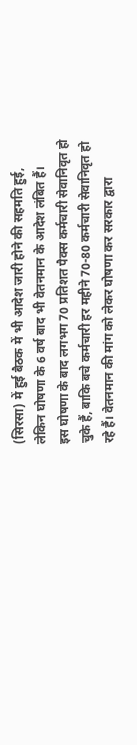(सिरसा) में हुई बैठक में भी आदेश जारी होने की सहमति हुई, लेकिन घोषणा के 6 वर्ष बाद भी वेतनमान के आदेश लंबित हैं।
इस घोषणा के बाद लगभग 70 प्रतिशत पैक्स कर्मचारी सेवानिवृत हो चुके हैं, बाकि बचे कर्मचारी हर महीने 70-80 कर्मचारी सेवानिवृत हो रहे हैं। वेतनमान की मांग को लेकर घोषणा कर सरकार द्वारा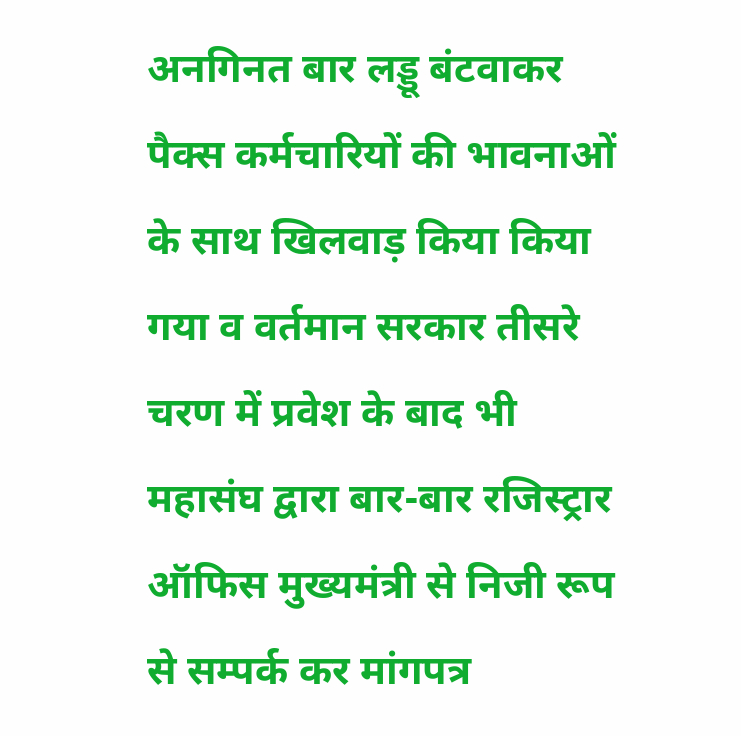अनगिनत बार लड्डू बंटवाकर पैक्स कर्मचारियों की भावनाओं के साथ खिलवाड़ किया किया गया व वर्तमान सरकार तीसरे चरण में प्रवेश के बाद भी महासंघ द्वारा बार-बार रजिस्ट्रार ऑफिस मुख्यमंत्री से निजी रूप से सम्पर्क कर मांगपत्र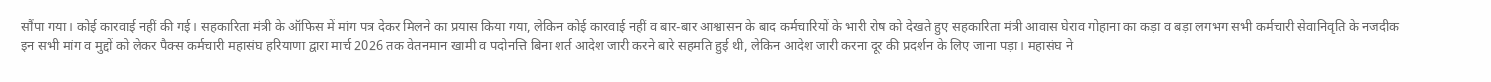सौंपा गया। कोई कारवाई नहीं की गई। सहकारिता मंत्री के ऑफिस में मांग पत्र देकर मिलने का प्रयास किया गया, लेकिन कोई कारवाई नहीं व बार-बार आश्वासन के बाद कर्मचारियों के भारी रोष को देखते हुए सहकारिता मंत्री आवास घेराव गोहाना का कड़ा व बड़ा लगभग सभी कर्मचारी सेवानिवृति के नजदीक
इन सभी मांग व मुद्दों को लेकर पैक्स कर्मचारी महासंघ हरियाणा द्वारा मार्च 2026 तक वेतनमान खामी व पदोनत्ति बिना शर्त आदेश जारी करने बारे सहमति हुई थी, लेकिन आदेश जारी करना दूर की प्रदर्शन के लिए जाना पड़ा। महासंघ ने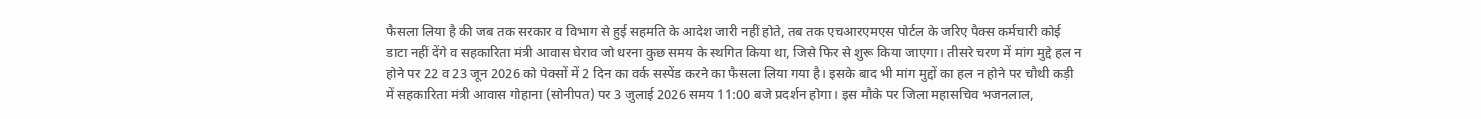फैसला लिया है की जब तक सरकार व विभाग से हुई सहमति के आदेश जारी नहीं होते, तब तक एचआरएमएस पोर्टल के जरिए पैक्स कर्मचारी कोई डाटा नहीं देंगे व सहकारिता मंत्री आवास घेराव जो धरना कुछ समय के स्थगित किया था, जिसे फिर से शुरू किया जाएगा। तीसरे चरण में मांग मुद्दे हल न होने पर 22 व 23 जून 2026 को पेक्सों में 2 दिन का वर्क सस्पेंड करने का फैसला लिया गया है। इसके बाद भी मांग मुद्दों का हल न होने पर चौथी कड़ी में सहकारिता मंत्री आवास गोहाना (सोनीपत) पर 3 जुलाई 2026 समय 11:00 बजे प्रदर्शन होगा। इस मौके पर जिला महासचिव भजनलाल,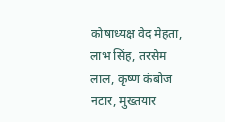कोषाध्यक्ष वेद मेहता, लाभ सिंह, तरसेम लाल, कृष्ण कंबोज नटार, मुख्तयार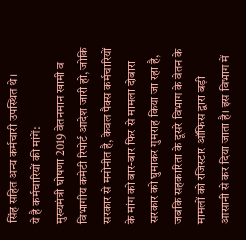सिंह सहित अन्य कर्मचारी उपस्थित थे।
ये है कर्मचारियों की मांगें:
मुख्यमंत्री घोषणा 2019 वेतनमान खामी व विभागीय कमेटी रिपोर्ट आदेश जारी हो, जोकि सरकार से मनोनीत है, केवल पैक्स कर्मचारियों के मांग को बार-बार फिर से मामला दोबारा सरकार को घुमाकर गुमराह किया जा रहा है, जबकि सहकारिता के दूसरे विभाग के वेतन के मामलों को रजिस्टार ऑफिस द्वारा बड़ी आसानी से कर दिया जाता है। इस विभाग में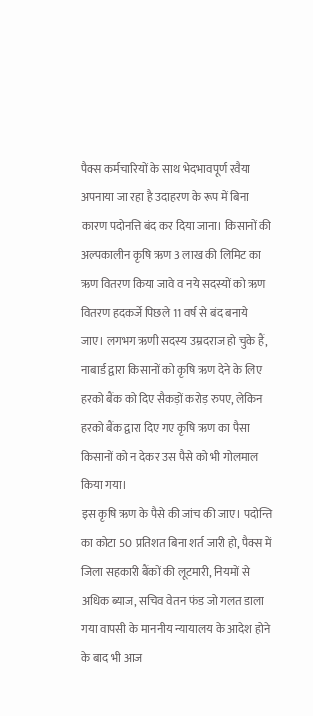पैक्स कर्मचारियों के साथ भेदभावपूर्ण रवैया अपनाया जा रहा है उदाहरण के रूप में बिना कारण पदोनत्ति बंद कर दिया जाना। किसानों की अल्पकालीन कृषि ऋण 3 लाख की लिमिट का ऋण वितरण किया जावे व नये सदस्यों को ऋण वितरण हदकर्जे पिछले 11 वर्ष से बंद बनाये जाए। लगभग ऋणी सदस्य उम्रदराज हो चुके हैं, नाबार्ड द्वारा किसानों को कृषि ऋण देने के लिए हरको बैंक को दिए सैकड़ों करोड़ रुपए, लेकिन हरको बैंक द्वारा दिए गए कृषि ऋण का पैसा किसानों को न देकर उस पैसे को भी गोलमाल किया गया।
इस कृषि ऋण के पैसे की जांच की जाए। पदोन्ति का कोटा 50 प्रतिशत बिना शर्त जारी हो, पैक्स में जिला सहकारी बैंकों की लूटमारी, नियमों से अधिक ब्याज, सचिव वेतन फंड जो गलत डाला गया वापसी के माननीय न्यायालय के आदेश होने के बाद भी आज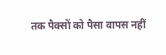तक पैक्सों को पैसा वापस नहीं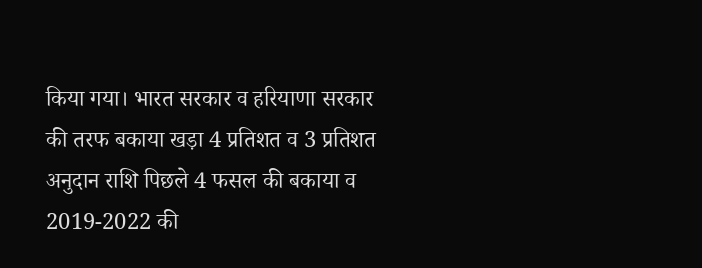किया गया। भारत सरकार व हरियाणा सरकार की तरफ बकाया खड़ा 4 प्रतिशत व 3 प्रतिशत अनुदान राशि पिछले 4 फसल की बकाया व 2019-2022 की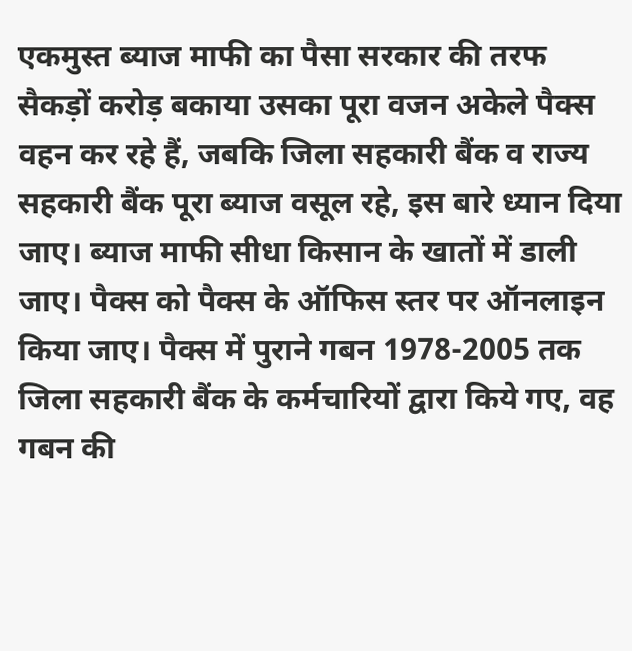एकमुस्त ब्याज माफी का पैसा सरकार की तरफ सैकड़ों करोड़ बकाया उसका पूरा वजन अकेले पैक्स वहन कर रहे हैं, जबकि जिला सहकारी बैंक व राज्य सहकारी बैंक पूरा ब्याज वसूल रहे, इस बारे ध्यान दिया जाए। ब्याज माफी सीधा किसान के खातों में डाली जाए। पैक्स को पैक्स के ऑफिस स्तर पर ऑनलाइन किया जाए। पैक्स में पुराने गबन 1978-2005 तक जिला सहकारी बैंक के कर्मचारियों द्वारा किये गए, वह गबन की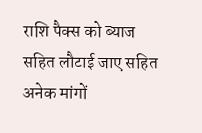राशि पैक्स को ब्याज सहित लौटाई जाए सहित अनेक मांगों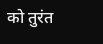को तुरंत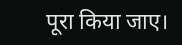पूरा किया जाए।